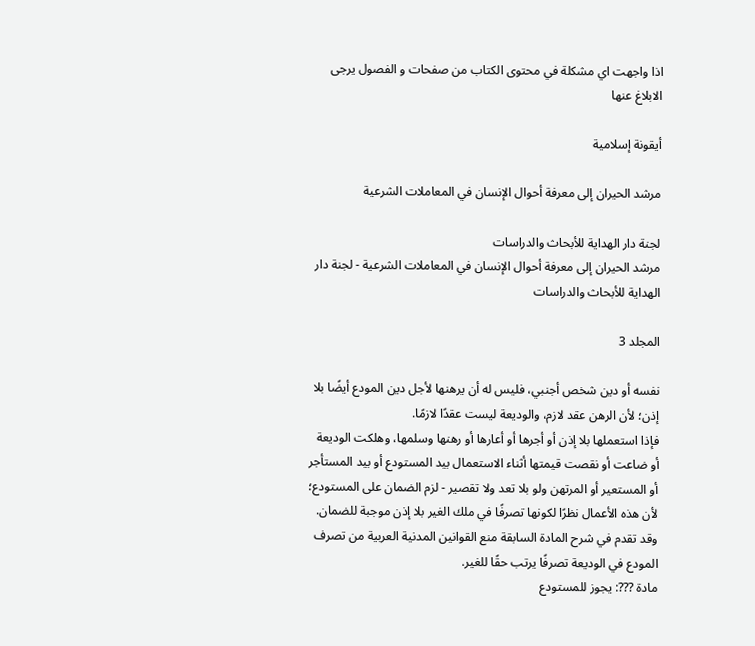اذا واجهت اي مشكلة في محتوى الكتاب من صفحات و الفصول يرجى الابلاغ عنها

أيقونة إسلامية

مرشد الحيران إلى معرفة أحوال الإنسان في المعاملات الشرعية

لجنة دار الهداية للأبحاث والدراسات
مرشد الحيران إلى معرفة أحوال الإنسان في المعاملات الشرعية - لجنة دار الهداية للأبحاث والدراسات

المجلد 3

نفسه أو دين شخص أجنبي، فليس له أن يرهنها لأجل دين المودع أيضًا بلا إذن؛ لأن الرهن عقد لازم، والوديعة ليست عقدًا لازمًا.
فإذا استعملها بلا إذن أو أجرها أو أعارها أو رهنها وسلمها، وهلكت الوديعة أو ضاعت أو نقصت قيمتها أثناء الاستعمال بيد المستودع أو بيد المستأجر أو المستعير أو المرتهن ولو بلا تعد ولا تقصير - لزم الضمان على المستودع؛ لأن هذه الأعمال نظرًا لكونها تصرفًا في ملك الغير بلا إذن موجبة للضمان. وقد تقدم في شرح المادة السابقة منع القوانين المدنية العربية من تصرف المودع في الوديعة تصرفًا يرتب حقًا للغير.
مادة ???: يجوز للمستودع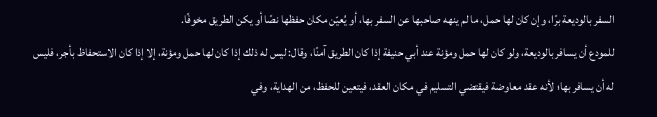السفر بالوديعة برًا، وإن كان لها حمل، ما لم ينهه صاحبها عن السفر بها، أو يُعيّن مكان حفظها نصًا أو يكن الطريق مخوفًا.
للمودع أن يسافر بالوديعة، ولو كان لها حمل ومؤنة عند أبي حنيفة إذا كان الطريق آمنًا، وقال: ليس له ذلك إذا كان لها حمل ومؤنة، إلا إذا كان الاستحفاظ بأجر، فليس له أن يسافر بها؛ لأنه عقد معاوضة فيقتضي التسليم في مكان العقد، فيتعين للحفظ، من الهداية، وفي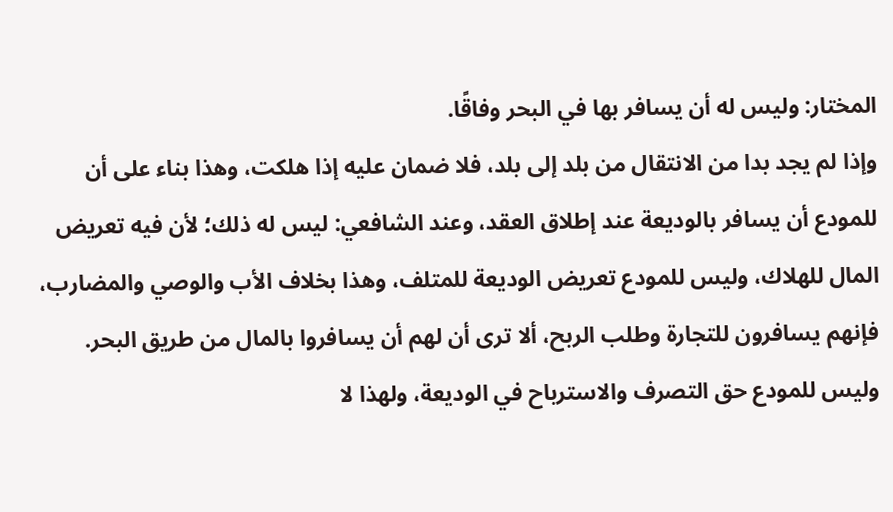المختار: وليس له أن يسافر بها في البحر وفاقًا.
وإذا لم يجد بدا من الانتقال من بلد إلى بلد، فلا ضمان عليه إذا هلكت، وهذا بناء على أن للمودع أن يسافر بالوديعة عند إطلاق العقد، وعند الشافعي: ليس له ذلك؛ لأن فيه تعريض المال للهلاك، وليس للمودع تعريض الوديعة للمتلف، وهذا بخلاف الأب والوصي والمضارب، فإنهم يسافرون للتجارة وطلب الربح، ألا ترى أن لهم أن يسافروا بالمال من طريق البحر.
وليس للمودع حق التصرف والاسترباح في الوديعة، ولهذا لا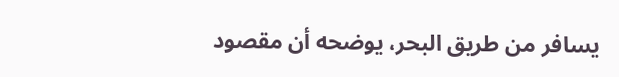يسافر من طريق البحر، يوضحه أن مقصود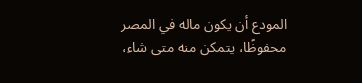المودع أن يكون ماله في المصر محفوظًا، يتمكن منه متى شاء،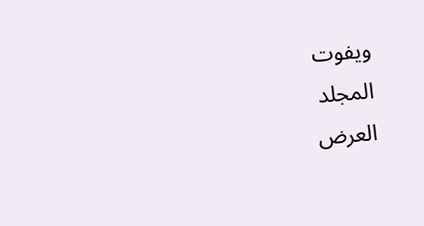ويفوت
المجلد
العرض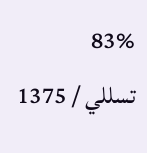83%
تسللي / 1375